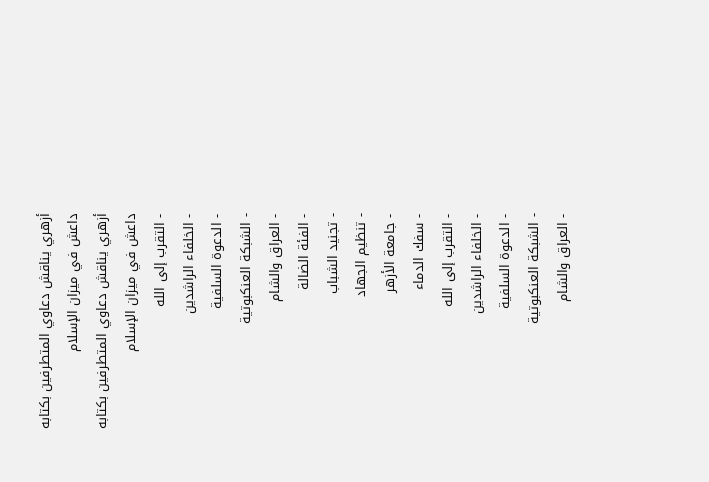أزهري يناقش دعاوي المتطرفين بكتابه داعش في ميزان الإسلام
أزهري يناقش دعاوي المتطرفين بكتابه داعش في ميزان الإسلام
- التقرب إلى الله
- الخلفاء الراشدين
- الدعوة السلفية
- الشبكة العنكبوتية
- العراق والشام
- الفئة الضالة
- تجنيد الشباب
- تنظيم الجهاد
- جامعة الأزهر
- سفك الدماء
- التقرب إلى الله
- الخلفاء الراشدين
- الدعوة السلفية
- الشبكة العنكبوتية
- العراق والشام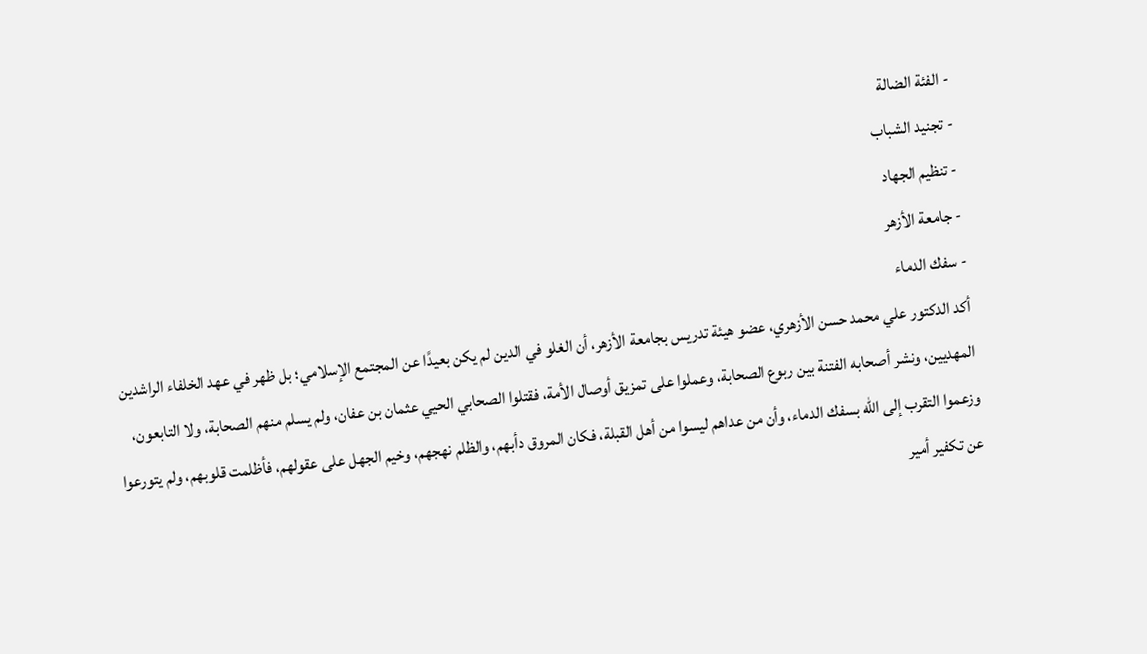- الفئة الضالة
- تجنيد الشباب
- تنظيم الجهاد
- جامعة الأزهر
- سفك الدماء
أكد الدكتور علي محمد حسن الأزهري، عضو هيئة تدريس بجامعة الأزهر، أن الغلو في الدين لم يكن بعيدًا عن المجتمع الإسلامي؛ بل ظهر في عهد الخلفاء الراشدين المهديين، ونشر أصحابه الفتنة بين ربوع الصحابة، وعملوا على تمزيق أوصال الأمة، فقتلوا الصحابي الحيي عثمان بن عفان، ولم يسلم منهم الصحابة، ولا التابعون، وزعموا التقرب إلى الله بسفك الدماء، وأن من عداهم ليسوا من أهل القبلة، فكان المروق دأبهم، والظلم نهجهم، وخيم الجهل على عقولهم، فأظلمت قلوبهم، ولم يتورعوا عن تكفير أمير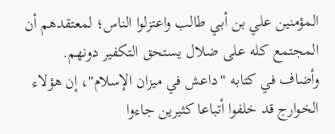المؤمنين علي بن أبي طالب واعتزلوا الناس؛ لمعتقدهم أن المجتمع كله على ضلال يستحق التكفير دونهم.
وأضاف في كتابه "داعش في ميزان الإسلام"، إن هؤلاء الخوارج قد خلفوا أتباعا كثيرين جاءوا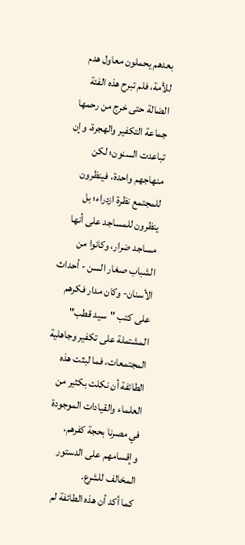بعدهم يحملون معاول هدم للأمة، فلم تبرح هذه الفئة الضالة حتى خرج من رحمها جماعة التكفير والهجرة، وإن تباعدت السنون؛ لكن منهاجهم واحدة، فينظرون للمجتمع نظرة ازدراء؛ بل ينظرون للمساجد على أنها مساجد ضرار، وكانوا من الشباب صغار السن - أحداث الأسنان- وكان مدار فكرهم على كتب "سيد قطب" المشتملة على تكفير وجاهلية المجتمعات، فما لبثت هذه الطائفة أن نكلت بكثير من العلماء والقيادات الموجودة في مصرنا بحجة كفرهم، وإقسامهم على الدستور المخالف للشرع.
كما أكد أن هذه الطائفة لم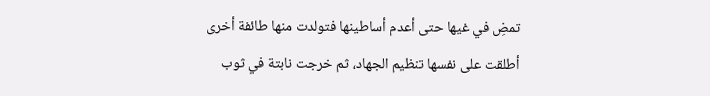تمضِ في غيها حتى أعدم أساطينها فتولدت منها طائفة أخرى أطلقت على نفسها تنظيم الجهاد، ثم خرجت نابتة في ثوب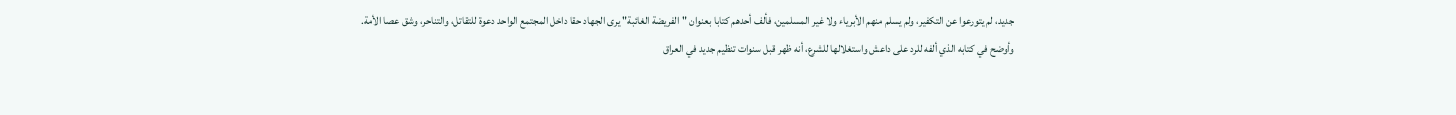جديد، لم يتورعوا عن التكفير، ولم يسلم منهم الأبرياء ولا غير المسلمين، فألف أحدهم كتابا بعنوان "الفريضة الغائبة" يرى الجهاد حقا داخل المجتمع الواحد دعوة للتقاتل، والتناحر، وشق عصا الأمة.
وأوضح في كتابه الذي ألفه للرد على داعش واستغلالها للشرع، أنه ظهر قبل سنوات تنظيم جديد في العراق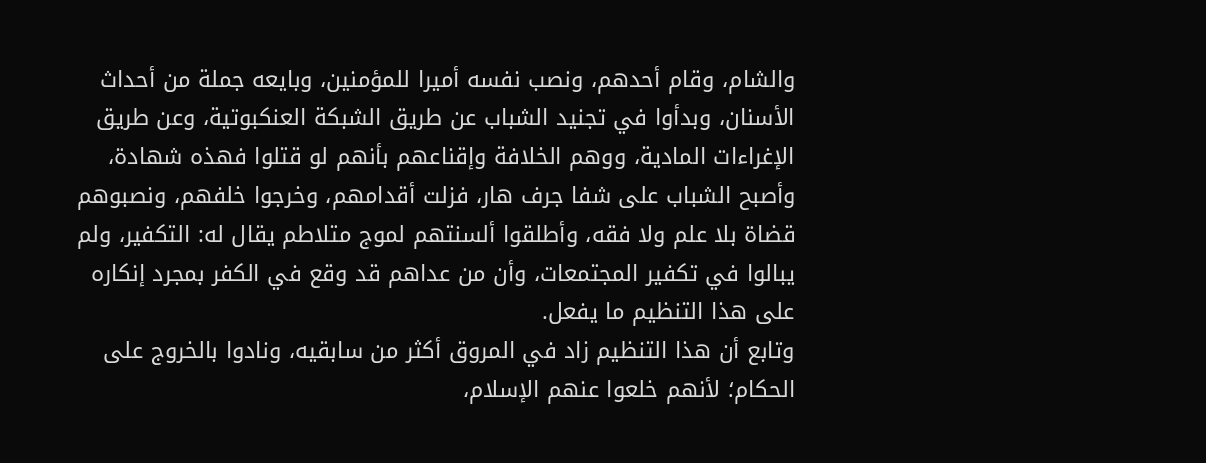والشام، وقام أحدهم، ونصب نفسه أميرا للمؤمنين، وبايعه جملة من أحداث الأسنان، وبدأوا في تجنيد الشباب عن طريق الشبكة العنكبوتية، وعن طريق الإغراءات المادية، ووهم الخلافة وإقناعهم بأنهم لو قتلوا فهذه شهادة، وأصبح الشباب على شفا جرف هار، فزلت أقدامهم، وخرجوا خلفهم، ونصبوهم قضاة بلا علم ولا فقه، وأطلقوا ألسنتهم لموج متلاطم يقال له: التكفير، ولم يبالوا في تكفير المجتمعات، وأن من عداهم قد وقع في الكفر بمجرد إنكاره على هذا التنظيم ما يفعل.
وتابع أن هذا التنظيم زاد في المروق أكثر من سابقيه، ونادوا بالخروج على الحكام؛ لأنهم خلعوا عنهم الإسلام،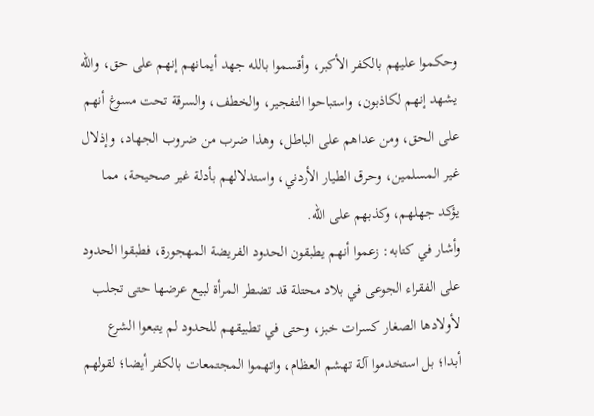وحكموا عليهم بالكفر الأكبر، وأقسموا بالله جهد أيمانهم إنهم على حق، والله يشهد إنهم لكاذبون، واستباحوا التفجير، والخطف، والسرقة تحت مسوغ أنهم على الحق، ومن عداهم على الباطل، وهذا ضرب من ضروب الجهاد، وإذلال غير المسلمين، وحرق الطيار الأردني، واستدلالهم بأدلة غير صحيحة، مما يؤكد جهلهم، وكذبهم على الله.
وأشار في كتابه: زعموا أنهم يطبقون الحدود الفريضة المهجورة، فطبقوا الحدود على الفقراء الجوعى في بلاد محتلة قد تضطر المرأة لبيع عرضها حتى تجلب لأولادها الصغار كسرات خبز، وحتى في تطبيقهم للحدود لم يتبعوا الشرع أبدا؛ بل استخدموا آلة تهشم العظام، واتهموا المجتمعات بالكفر أيضا؛ لقولهم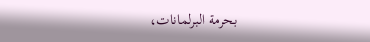بحرمة البرلمانات،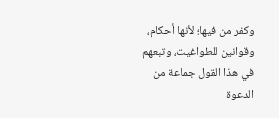وكفر من فيها؛ لأنها أحكام، وقوانين للطواغيت، وتبعهم في هذا القول جماعة من الدعوة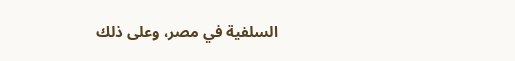السلفية في مصر، وعلى ذلك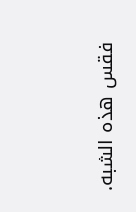فقس هذه الشبه.